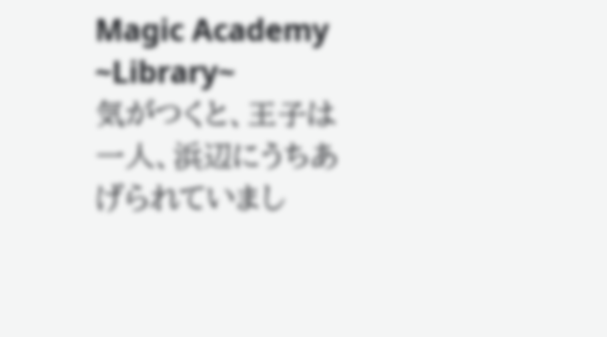Magic Academy ~Library~
気がつくと、王子は一人、浜辺にうちあげられていまし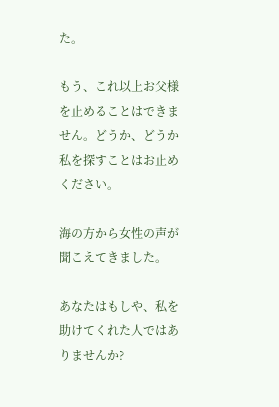た。

もう、これ以上お父様を止めることはできません。どうか、どうか私を探すことはお止めください。

海の方から女性の声が聞こえてきました。

あなたはもしや、私を助けてくれた人ではありませんか?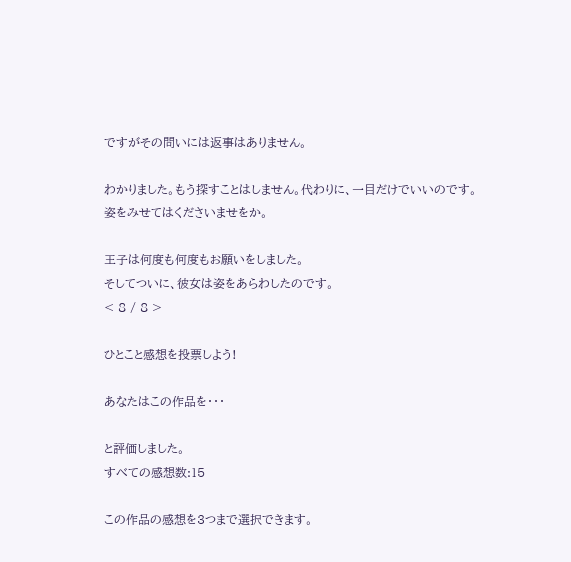ですがその問いには返事はありません。

わかりました。もう探すことはしません。代わりに、一目だけでいいのです。姿をみせてはくださいませをか。

王子は何度も何度もお願いをしました。
そしてついに、彼女は姿をあらわしたのです。
< 8 / 8 >

ひとこと感想を投票しよう!

あなたはこの作品を・・・

と評価しました。
すべての感想数:15

この作品の感想を3つまで選択できます。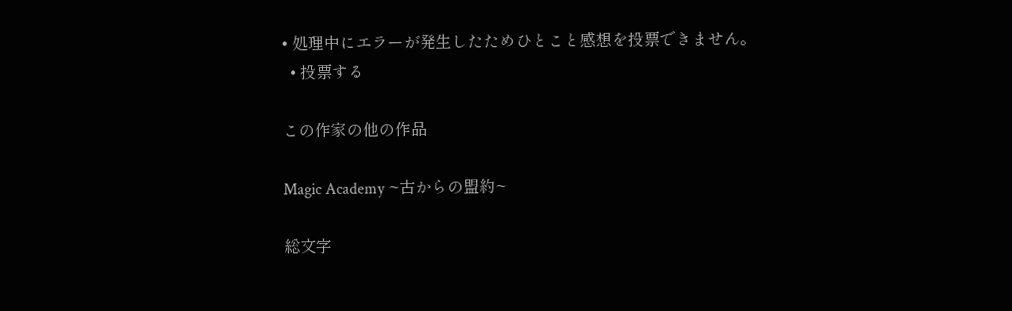• 処理中にエラーが発生したためひとこと感想を投票できません。
  • 投票する

この作家の他の作品

Magic Academy ~古からの盟約~

総文字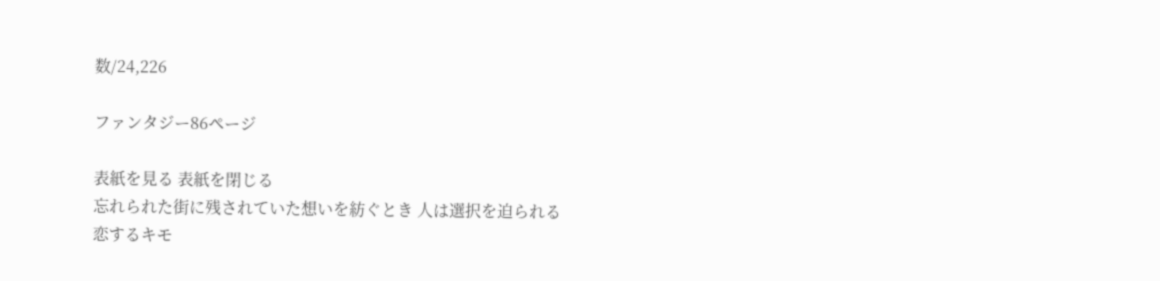数/24,226

ファンタジー86ページ

表紙を見る 表紙を閉じる
忘れられた街に残されていた想いを紡ぐとき 人は選択を迫られる
恋するキモ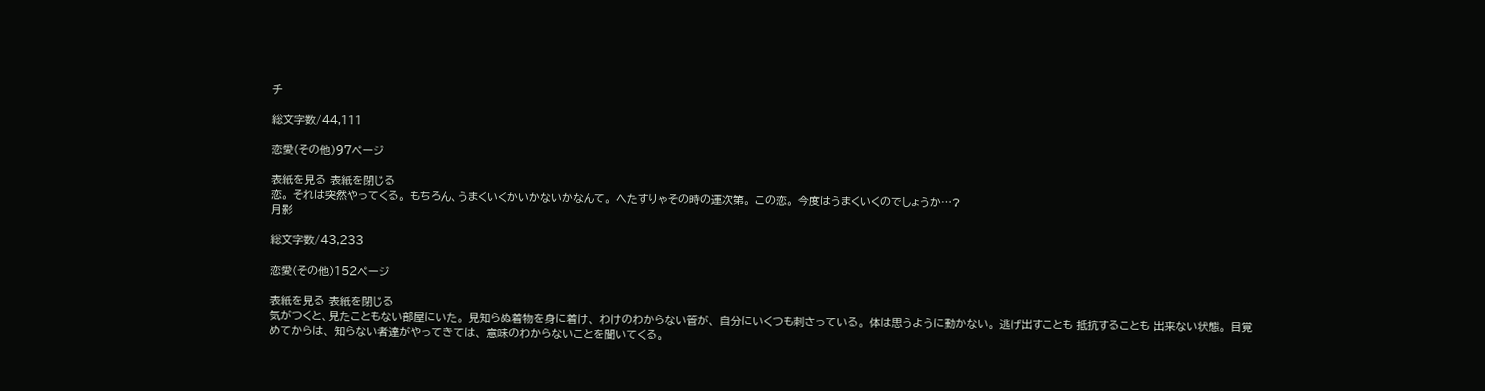チ

総文字数/44,111

恋愛(その他)97ページ

表紙を見る 表紙を閉じる
恋。 それは突然やってくる。 もちろん、うまくいくかいかないかなんて。 へたすりゃその時の運次第。 この恋。 今度はうまくいくのでしょうか…?
月影

総文字数/43,233

恋愛(その他)152ページ

表紙を見る 表紙を閉じる
気がつくと、見たこともない部屋にいた。 見知らぬ着物を身に着け、 わけのわからない管が、 自分にいくつも刺さっている。 体は思うように動かない。 逃げ出すことも 抵抗することも 出来ない状態。 目覚めてからは、 知らない者達がやってきては、 意味のわからないことを聞いてくる。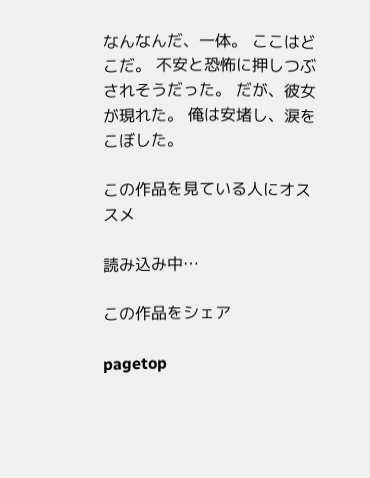なんなんだ、一体。 ここはどこだ。 不安と恐怖に押しつぶされそうだった。 だが、彼女が現れた。 俺は安堵し、涙をこぼした。

この作品を見ている人にオススメ

読み込み中…

この作品をシェア

pagetop